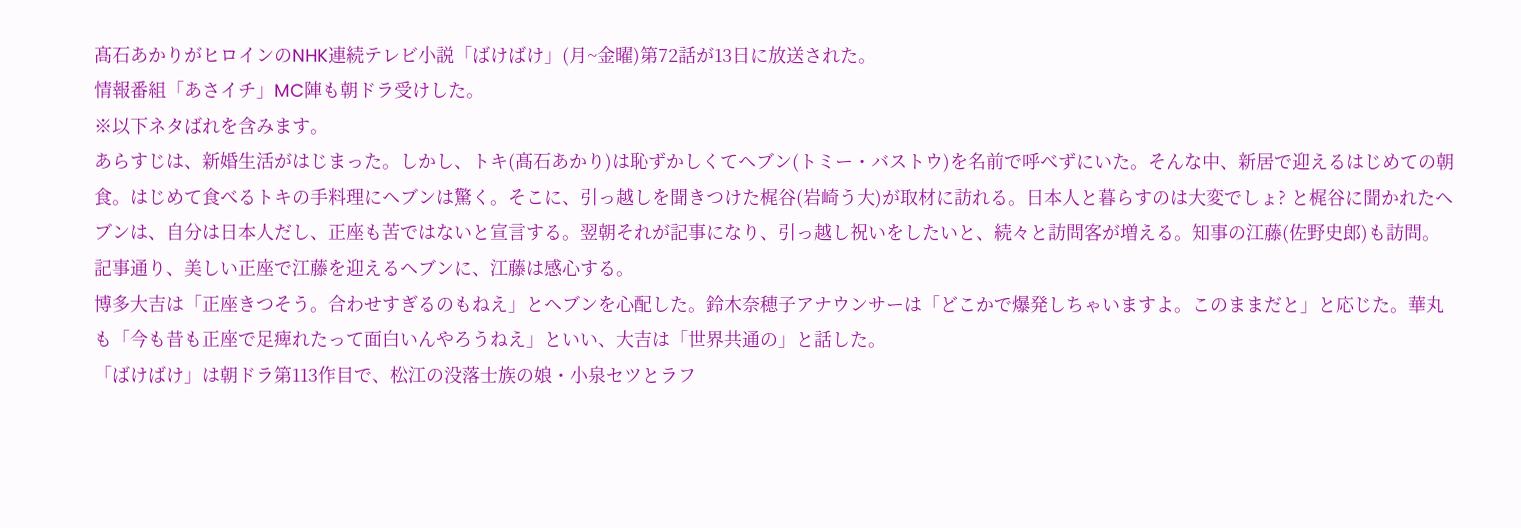髙石あかりがヒロインのNHK連続テレビ小説「ばけばけ」(月~金曜)第72話が13日に放送された。
情報番組「あさイチ」MC陣も朝ドラ受けした。
※以下ネタばれを含みます。
あらすじは、新婚生活がはじまった。しかし、トキ(髙石あかり)は恥ずかしくてヘブン(トミー・バストウ)を名前で呼べずにいた。そんな中、新居で迎えるはじめての朝食。はじめて食べるトキの手料理にヘブンは驚く。そこに、引っ越しを聞きつけた梶谷(岩崎う大)が取材に訪れる。日本人と暮らすのは大変でしょ? と梶谷に聞かれたヘブンは、自分は日本人だし、正座も苦ではないと宣言する。翌朝それが記事になり、引っ越し祝いをしたいと、続々と訪問客が増える。知事の江藤(佐野史郎)も訪問。記事通り、美しい正座で江藤を迎えるヘブンに、江藤は感心する。
博多大吉は「正座きつそう。合わせすぎるのもねえ」とヘブンを心配した。鈴木奈穂子アナウンサーは「どこかで爆発しちゃいますよ。このままだと」と応じた。華丸も「今も昔も正座で足痺れたって面白いんやろうねえ」といい、大吉は「世界共通の」と話した。
「ばけばけ」は朝ドラ第113作目で、松江の没落士族の娘・小泉セツとラフ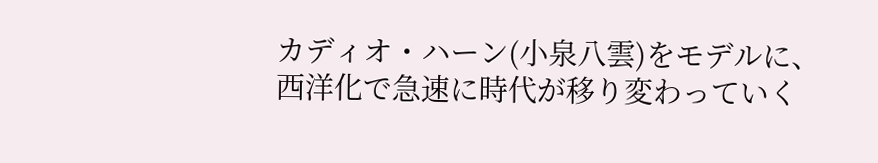カディオ・ハーン(小泉八雲)をモデルに、西洋化で急速に時代が移り変わっていく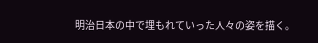明治日本の中で埋もれていった人々の姿を描く。